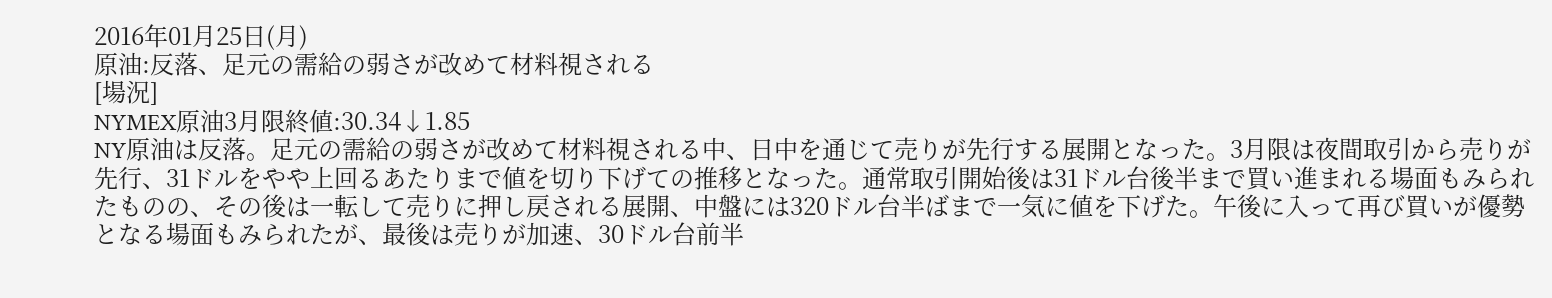2016年01月25日(月)
原油:反落、足元の需給の弱さが改めて材料視される
[場況]
NYMEX原油3月限終値:30.34↓1.85
NY原油は反落。足元の需給の弱さが改めて材料視される中、日中を通じて売りが先行する展開となった。3月限は夜間取引から売りが先行、31ドルをやや上回るあたりまで値を切り下げての推移となった。通常取引開始後は31ドル台後半まで買い進まれる場面もみられたものの、その後は一転して売りに押し戻される展開、中盤には320ドル台半ばまで一気に値を下げた。午後に入って再び買いが優勢となる場面もみられたが、最後は売りが加速、30ドル台前半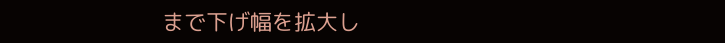まで下げ幅を拡大し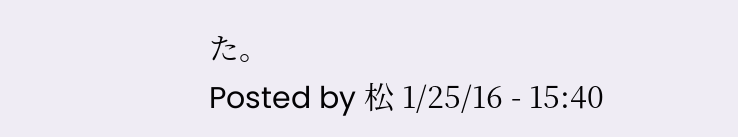た。
Posted by 松 1/25/16 - 15:40